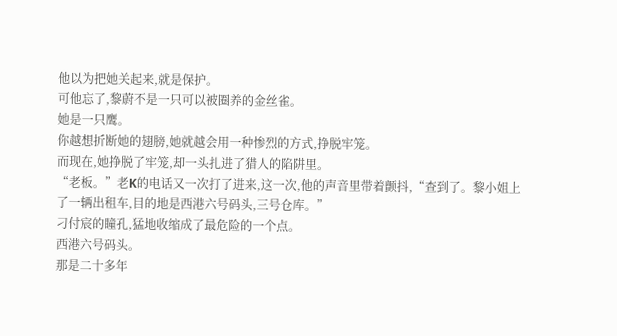他以为把她关起来,就是保护。
可他忘了,黎蔚不是一只可以被圈养的金丝雀。
她是一只鹰。
你越想折断她的翅膀,她就越会用一种惨烈的方式,挣脱牢笼。
而现在,她挣脱了牢笼,却一头扎进了猎人的陷阱里。
“老板。”老K的电话又一次打了进来,这一次,他的声音里带着颤抖,“查到了。黎小姐上了一辆出租车,目的地是西港六号码头,三号仓库。”
刁付宸的瞳孔,猛地收缩成了最危险的一个点。
西港六号码头。
那是二十多年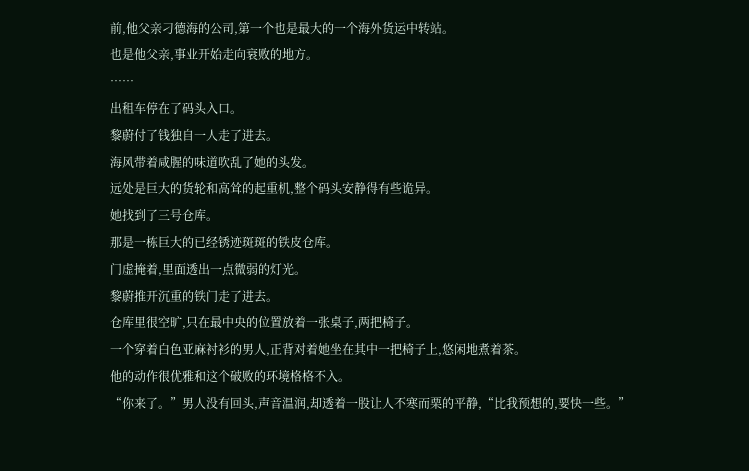前,他父亲刁德海的公司,第一个也是最大的一个海外货运中转站。
也是他父亲,事业开始走向衰败的地方。
……
出租车停在了码头入口。
黎蔚付了钱独自一人走了进去。
海风带着咸腥的味道吹乱了她的头发。
远处是巨大的货轮和高耸的起重机,整个码头安静得有些诡异。
她找到了三号仓库。
那是一栋巨大的已经锈迹斑斑的铁皮仓库。
门虚掩着,里面透出一点微弱的灯光。
黎蔚推开沉重的铁门走了进去。
仓库里很空旷,只在最中央的位置放着一张桌子,两把椅子。
一个穿着白色亚麻衬衫的男人,正背对着她坐在其中一把椅子上,悠闲地煮着茶。
他的动作很优雅和这个破败的环境格格不入。
“你来了。”男人没有回头,声音温润,却透着一股让人不寒而栗的平静,“比我预想的,要快一些。”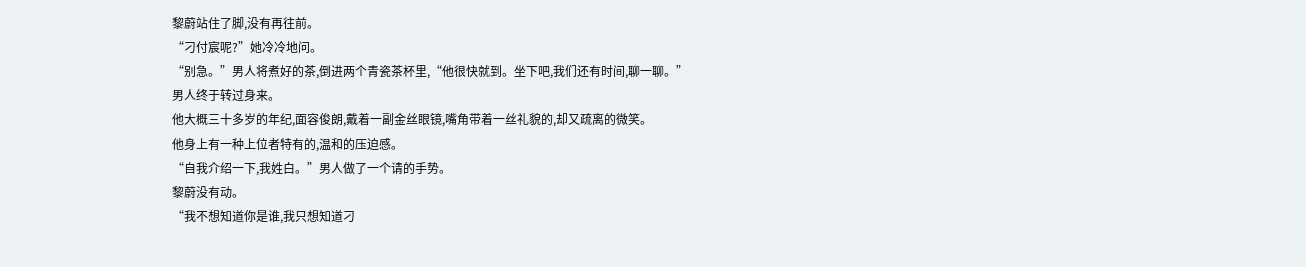黎蔚站住了脚,没有再往前。
“刁付宸呢?”她冷冷地问。
“别急。”男人将煮好的茶,倒进两个青瓷茶杯里,“他很快就到。坐下吧,我们还有时间,聊一聊。”
男人终于转过身来。
他大概三十多岁的年纪,面容俊朗,戴着一副金丝眼镜,嘴角带着一丝礼貌的,却又疏离的微笑。
他身上有一种上位者特有的,温和的压迫感。
“自我介绍一下,我姓白。”男人做了一个请的手势。
黎蔚没有动。
“我不想知道你是谁,我只想知道刁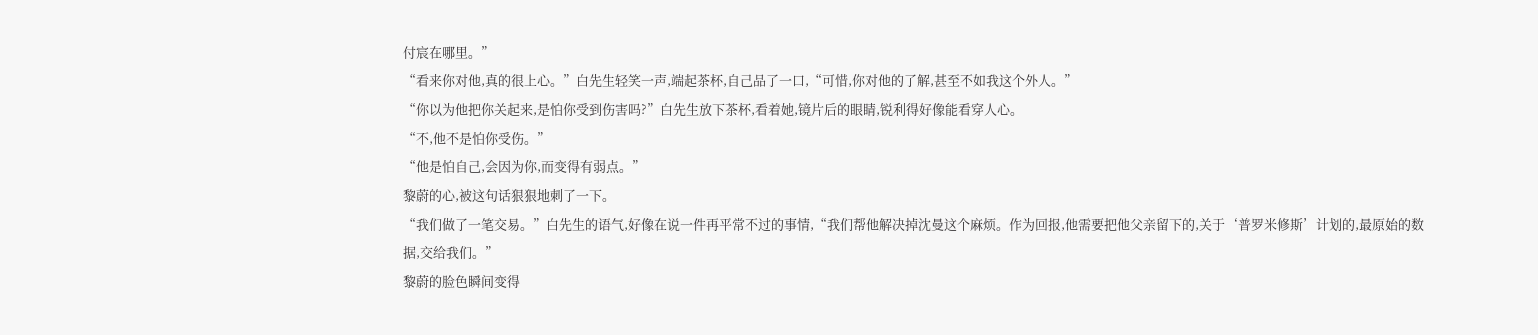付宸在哪里。”
“看来你对他,真的很上心。”白先生轻笑一声,端起茶杯,自己品了一口,“可惜,你对他的了解,甚至不如我这个外人。”
“你以为他把你关起来,是怕你受到伤害吗?”白先生放下茶杯,看着她,镜片后的眼睛,锐利得好像能看穿人心。
“不,他不是怕你受伤。”
“他是怕自己,会因为你,而变得有弱点。”
黎蔚的心,被这句话狠狠地刺了一下。
“我们做了一笔交易。”白先生的语气,好像在说一件再平常不过的事情,“我们帮他解决掉沈曼这个麻烦。作为回报,他需要把他父亲留下的,关于‘普罗米修斯’计划的,最原始的数据,交给我们。”
黎蔚的脸色瞬间变得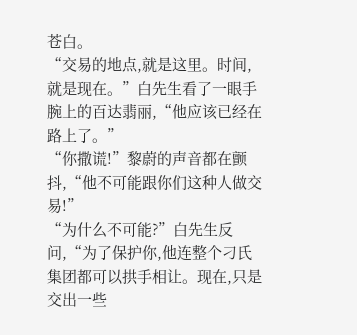苍白。
“交易的地点,就是这里。时间,就是现在。”白先生看了一眼手腕上的百达翡丽,“他应该已经在路上了。”
“你撒谎!”黎蔚的声音都在颤抖,“他不可能跟你们这种人做交易!”
“为什么不可能?”白先生反问,“为了保护你,他连整个刁氏集团都可以拱手相让。现在,只是交出一些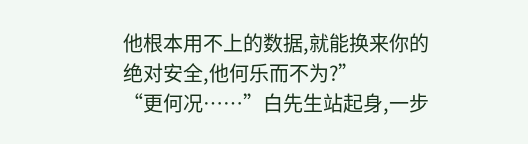他根本用不上的数据,就能换来你的绝对安全,他何乐而不为?”
“更何况……”白先生站起身,一步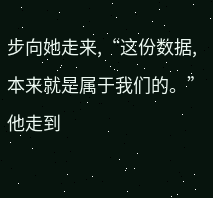步向她走来,“这份数据,本来就是属于我们的。”
他走到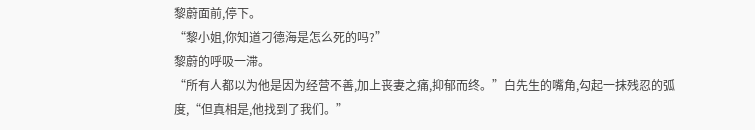黎蔚面前,停下。
“黎小姐,你知道刁德海是怎么死的吗?”
黎蔚的呼吸一滞。
“所有人都以为他是因为经营不善,加上丧妻之痛,抑郁而终。”白先生的嘴角,勾起一抹残忍的弧度,“但真相是,他找到了我们。”